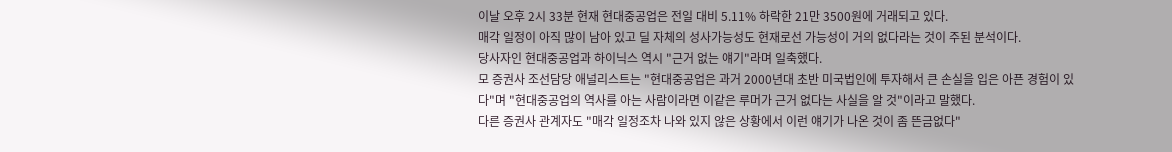이날 오후 2시 33분 현재 현대중공업은 전일 대비 5.11% 하락한 21만 3500원에 거래되고 있다.
매각 일정이 아직 많이 남아 있고 딜 자체의 성사가능성도 현재로선 가능성이 거의 없다라는 것이 주된 분석이다.
당사자인 현대중공업과 하이닉스 역시 "근거 없는 얘기"라며 일축했다.
모 증권사 조선담당 애널리스트는 "현대중공업은 과거 2000년대 초반 미국법인에 투자해서 큰 손실을 입은 아픈 경험이 있다"며 "현대중공업의 역사를 아는 사람이라면 이같은 루머가 근거 없다는 사실을 알 것"이라고 말했다.
다른 증권사 관계자도 "매각 일정조차 나와 있지 않은 상황에서 이런 얘기가 나온 것이 좀 뜬금없다"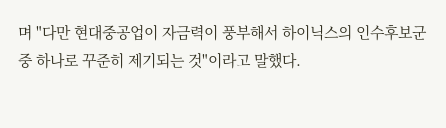며 "다만 현대중공업이 자금력이 풍부해서 하이닉스의 인수후보군중 하나로 꾸준히 제기되는 것"이라고 말했다.